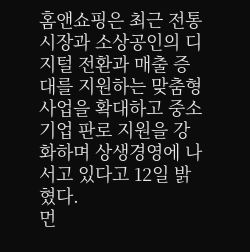홈앤쇼핑은 최근 전통시장과 소상공인의 디지털 전환과 매출 증대를 지원하는 맞춤형 사업을 확대하고 중소기업 판로 지원을 강화하며 상생경영에 나서고 있다고 12일 밝혔다.
먼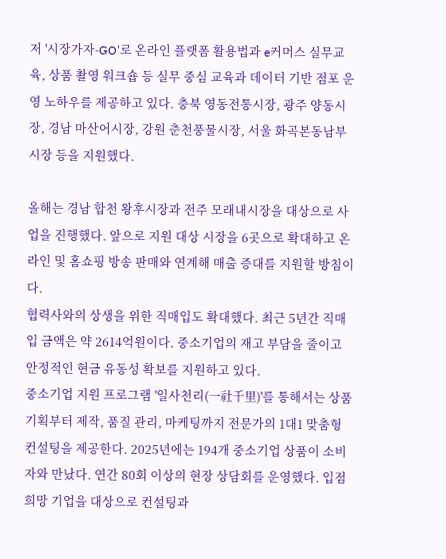저 '시장가자-GO'로 온라인 플랫폼 활용법과 e커머스 실무교육, 상품 촬영 워크숍 등 실무 중심 교육과 데이터 기반 점포 운영 노하우를 제공하고 있다. 충북 영동전통시장, 광주 양동시장, 경남 마산어시장, 강원 춘천풍물시장, 서울 화곡본동남부시장 등을 지원했다.

올해는 경남 합천 왕후시장과 전주 모래내시장을 대상으로 사업을 진행했다. 앞으로 지원 대상 시장을 6곳으로 확대하고 온라인 및 홈쇼핑 방송 판매와 연계해 매출 증대를 지원할 방침이다.
협력사와의 상생을 위한 직매입도 확대했다. 최근 5년간 직매입 금액은 약 2614억원이다. 중소기업의 재고 부담을 줄이고 안정적인 현금 유동성 확보를 지원하고 있다.
중소기업 지원 프로그램 '일사천리(一社千里)'를 통해서는 상품 기획부터 제작, 품질 관리, 마케팅까지 전문가의 1대1 맞춤형 컨설팅을 제공한다. 2025년에는 194개 중소기업 상품이 소비자와 만났다. 연간 80회 이상의 현장 상담회를 운영했다. 입점 희망 기업을 대상으로 컨설팅과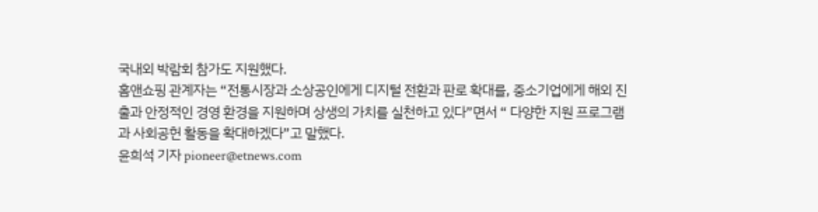국내외 박람회 참가도 지원했다.
홈앤쇼핑 관계자는 “전통시장과 소상공인에게 디지털 전환과 판로 확대를, 중소기업에게 해외 진출과 안정적인 경영 환경을 지원하며 상생의 가치를 실천하고 있다”면서 “ 다양한 지원 프로그램과 사회공헌 활동을 확대하겠다”고 말했다.
윤희석 기자 pioneer@etnews.com